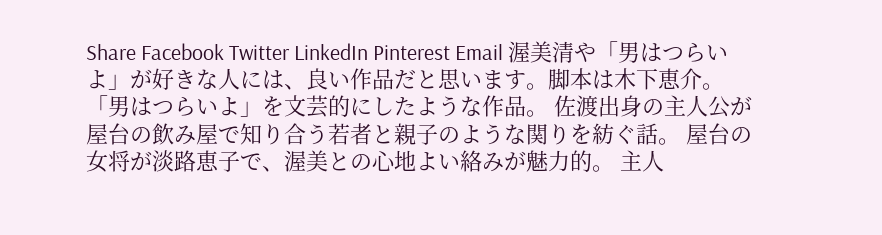Share Facebook Twitter LinkedIn Pinterest Email 渥美清や「男はつらいよ」が好きな人には、良い作品だと思います。脚本は木下恵介。「男はつらいよ」を文芸的にしたような作品。 佐渡出身の主人公が屋台の飲み屋で知り合う若者と親子のような関りを紡ぐ話。 屋台の女将が淡路恵子で、渥美との心地よい絡みが魅力的。 主人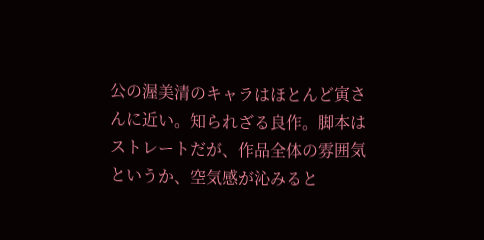公の渥美清のキャラはほとんど寅さんに近い。知られざる良作。脚本はストレートだが、作品全体の雰囲気というか、空気感が沁みると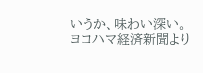いうか、味わい深い。 ヨコハマ経済新聞より